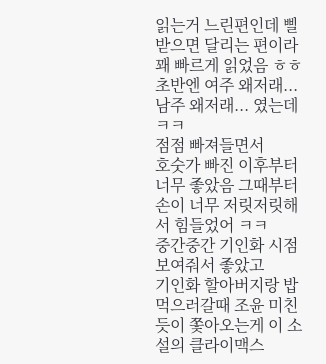읽는거 느린편인데 삘받으면 달리는 편이라 꽤 빠르게 읽었음 ㅎㅎ
초반엔 여주 왜저래... 남주 왜저래... 였는데 ㅋㅋ
점점 빠져들면서
호숫가 빠진 이후부터 너무 좋았음 그때부터 손이 너무 저릿저릿해서 힘들었어 ㅋㅋ
중간중간 기인화 시점 보여줘서 좋았고
기인화 할아버지랑 밥먹으러갈때 조윤 미친듯이 쫓아오는게 이 소설의 클라이맥스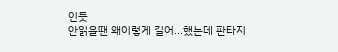인듯
안읽을땐 왜이렇게 길어...했는데 판타지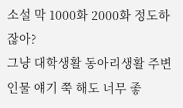소설 막 1000화 2000화 정도하잖아?
그냥 대학생활 동아리생활 주변인물 얘기 쭉 해도 너무 좋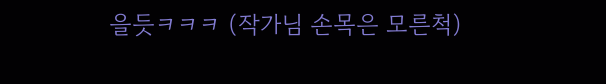을듯ㅋㅋㅋ (작가님 손목은 모른척)